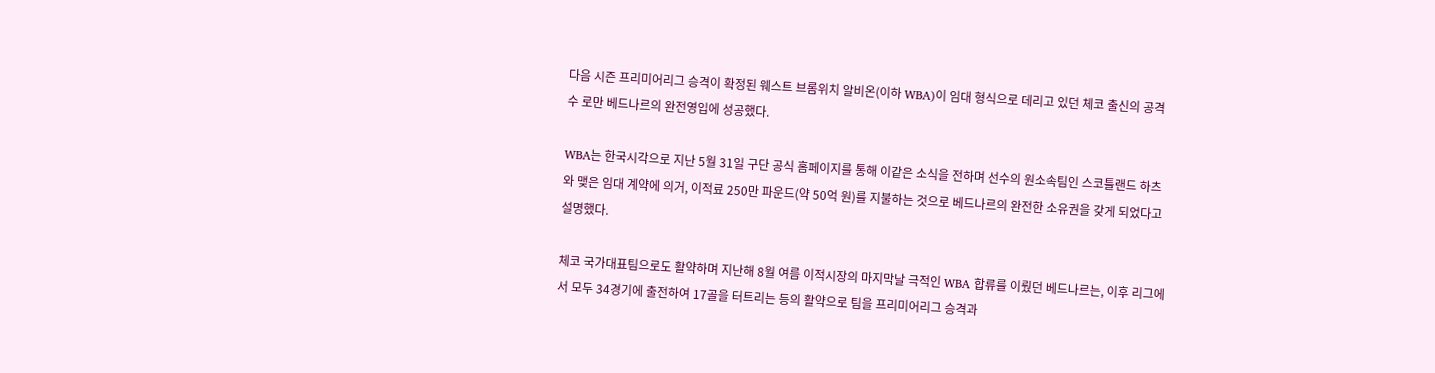다음 시즌 프리미어리그 승격이 확정된 웨스트 브롬위치 알비온(이하 WBA)이 임대 형식으로 데리고 있던 체코 출신의 공격수 로만 베드나르의 완전영입에 성공했다.

WBA는 한국시각으로 지난 5월 31일 구단 공식 홈페이지를 통해 이같은 소식을 전하며 선수의 원소속팀인 스코틀랜드 하츠와 맺은 임대 계약에 의거, 이적료 250만 파운드(약 50억 원)를 지불하는 것으로 베드나르의 완전한 소유권을 갖게 되었다고 설명했다.

체코 국가대표팀으로도 활약하며 지난해 8월 여름 이적시장의 마지막날 극적인 WBA 합류를 이뤘던 베드나르는, 이후 리그에서 모두 34경기에 출전하여 17골을 터트리는 등의 활약으로 팀을 프리미어리그 승격과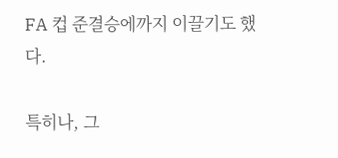FA 컵 준결승에까지 이끌기도 했다.

특히나, 그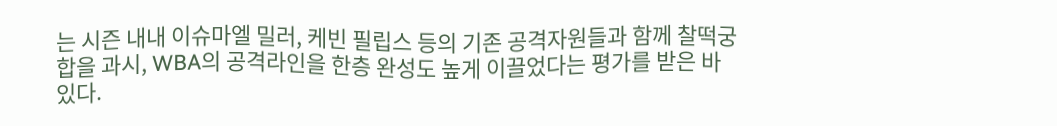는 시즌 내내 이슈마엘 밀러, 케빈 필립스 등의 기존 공격자원들과 함께 찰떡궁합을 과시, WBA의 공격라인을 한층 완성도 높게 이끌었다는 평가를 받은 바 있다.